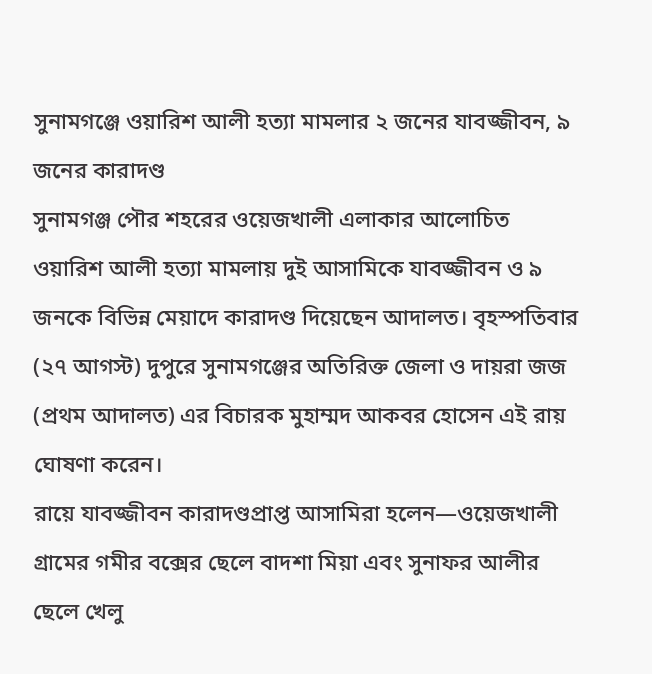সুনামগঞ্জে ওয়ারিশ আলী হত্যা মামলার ২ জনের যাবজ্জীবন, ৯ জনের কারাদণ্ড
সুনামগঞ্জ পৌর শহরের ওয়েজখালী এলাকার আলোচিত ওয়ারিশ আলী হত্যা মামলায় দুই আসামিকে যাবজ্জীবন ও ৯ জনকে বিভিন্ন মেয়াদে কারাদণ্ড দিয়েছেন আদালত। বৃহস্পতিবার (২৭ আগস্ট) দুপুরে সুনামগঞ্জের অতিরিক্ত জেলা ও দায়রা জজ (প্রথম আদালত) এর বিচারক মুহাম্মদ আকবর হোসেন এই রায় ঘোষণা করেন।
রায়ে যাবজ্জীবন কারাদণ্ডপ্রাপ্ত আসামিরা হলেন—ওয়েজখালী গ্রামের গমীর বক্সের ছেলে বাদশা মিয়া এবং সুনাফর আলীর ছেলে খেলু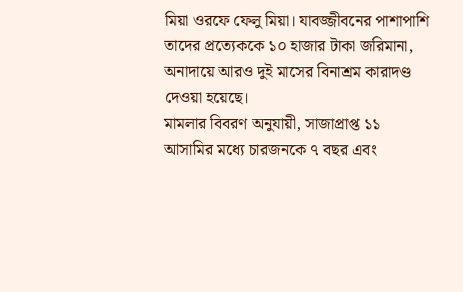মিয়া ওরফে ফেলু মিয়া। যাবজ্জীবনের পাশাপাশি তাদের প্রত্যেককে ১০ হাজার টাকা জরিমানা, অনাদায়ে আরও দুই মাসের বিনাশ্রম কারাদণ্ড দেওয়া হয়েছে।
মামলার বিবরণ অনুযায়ী, সাজাপ্রাপ্ত ১১ আসামির মধ্যে চারজনকে ৭ বছর এবং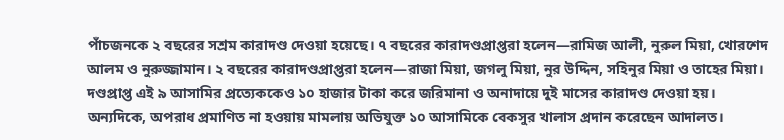পাঁচজনকে ২ বছরের সশ্রম কারাদণ্ড দেওয়া হয়েছে। ৭ বছরের কারাদণ্ডপ্রাপ্তরা হলেন—রামিজ আলী, নুরুল মিয়া, খোরশেদ আলম ও নুরুজ্জামান। ২ বছরের কারাদণ্ডপ্রাপ্তরা হলেন—রাজা মিয়া, জগলু মিয়া, নুর উদ্দিন, সহিনুর মিয়া ও তাহের মিয়া। দণ্ডপ্রাপ্ত এই ৯ আসামির প্রত্যেককেও ১০ হাজার টাকা করে জরিমানা ও অনাদায়ে দুই মাসের কারাদণ্ড দেওয়া হয়।
অন্যদিকে, অপরাধ প্রমাণিত না হওয়ায় মামলায় অভিযুক্ত ১০ আসামিকে বেকসুর খালাস প্রদান করেছেন আদালত।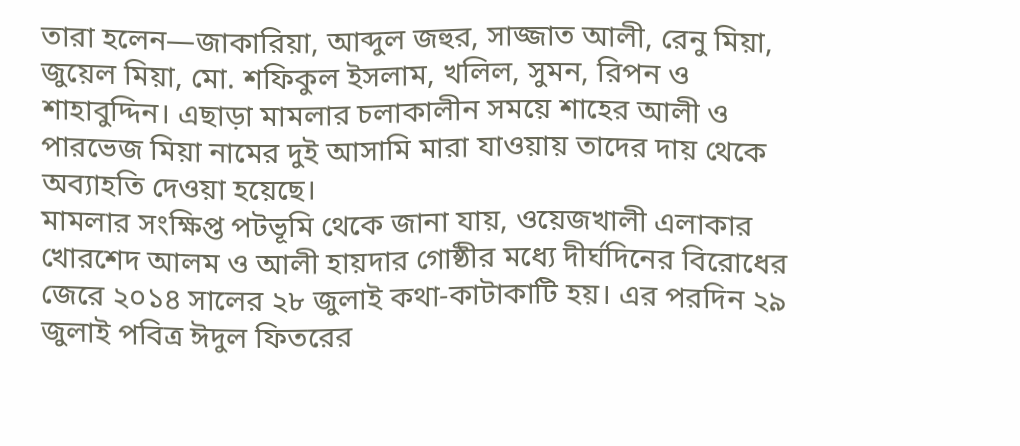তারা হলেন—জাকারিয়া, আব্দুল জহুর, সাজ্জাত আলী, রেনু মিয়া, জুয়েল মিয়া, মো. শফিকুল ইসলাম, খলিল, সুমন, রিপন ও শাহাবুদ্দিন। এছাড়া মামলার চলাকালীন সময়ে শাহের আলী ও পারভেজ মিয়া নামের দুই আসামি মারা যাওয়ায় তাদের দায় থেকে অব্যাহতি দেওয়া হয়েছে।
মামলার সংক্ষিপ্ত পটভূমি থেকে জানা যায়, ওয়েজখালী এলাকার খোরশেদ আলম ও আলী হায়দার গোষ্ঠীর মধ্যে দীর্ঘদিনের বিরোধের জেরে ২০১৪ সালের ২৮ জুলাই কথা-কাটাকাটি হয়। এর পরদিন ২৯ জুলাই পবিত্র ঈদুল ফিতরের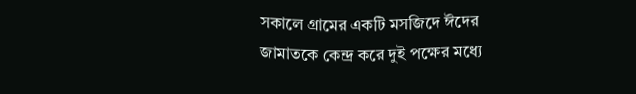সকালে গ্রামের একটি মসজিদে ঈদের জামাতকে কেন্দ্র করে দুই পক্ষের মধ্যে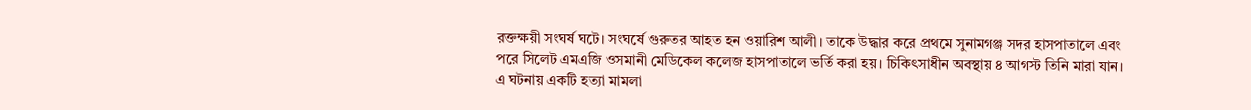রক্তক্ষয়ী সংঘর্ষ ঘটে। সংঘর্ষে গুরুতর আহত হন ওয়ারিশ আলী। তাকে উদ্ধার করে প্রথমে সুনামগঞ্জ সদর হাসপাতালে এবং পরে সিলেট এমএজি ওসমানী মেডিকেল কলেজ হাসপাতালে ভর্তি করা হয়। চিকিৎসাধীন অবস্থায় ৪ আগস্ট তিনি মারা যান। এ ঘটনায় একটি হত্যা মামলা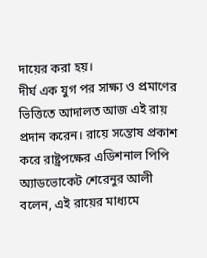দায়ের করা হয়।
দীর্ঘ এক যুগ পর সাক্ষ্য ও প্রমাণের ভিত্তিতে আদালত আজ এই রায় প্রদান করেন। রায়ে সন্তোষ প্রকাশ করে রাষ্ট্রপক্ষের এডিশনাল পিপি অ্যাডভোকেট শেরেনুর আলী বলেন, এই রায়ের মাধ্যমে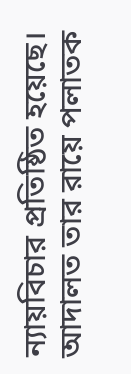ন্যায়বিচার প্রতিষ্ঠিত হয়েছে।
আদালত তার রায়ে পলাতক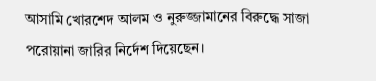আসামি খোরশেদ আলম ও নুরুজ্জামানের বিরুদ্ধে সাজা পরোয়ানা জারির নির্দেশ দিয়েছেন।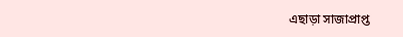এছাড়া সাজাপ্রাপ্ত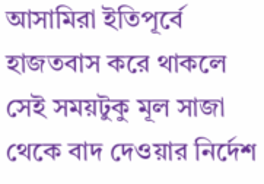আসামিরা ইতিপূর্বে হাজতবাস করে থাকলে সেই সময়টুকু মূল সাজা থেকে বাদ দেওয়ার নির্দেশ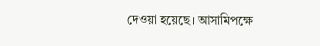দেওয়া হয়েছে। আসামিপক্ষে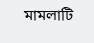মামলাটি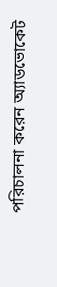পরিচালনা করেন অ্যাডভোকেট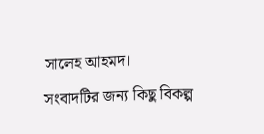সালেহ আহমদ।
সংবাদটির জন্য কিছু বিকল্প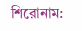শিরোনাম: